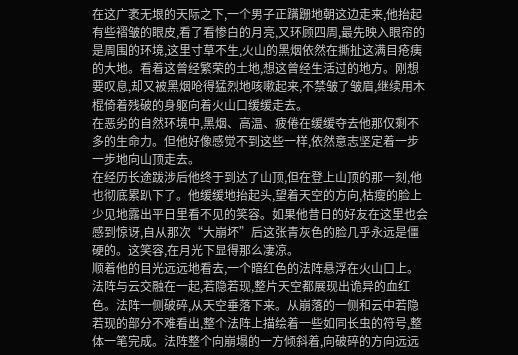在这广袤无垠的天际之下,一个男子正蹒跚地朝这边走来,他抬起有些褶皱的眼皮,看了看惨白的月亮,又环顾四周,最先映入眼帘的是周围的环境,这里寸草不生,火山的黑烟依然在撕扯这满目疮痍的大地。看着这曾经繁荣的土地,想这曾经生活过的地方。刚想要叹息,却又被黑烟呛得猛烈地咳嗽起来,不禁皱了皱眉,继续用木棍倚着残破的身躯向着火山口缓缓走去。
在恶劣的自然环境中,黑烟、高温、疲倦在缓缓夺去他那仅剩不多的生命力。但他好像感觉不到这些一样,依然意志坚定着一步一步地向山顶走去。
在经历长途跋涉后他终于到达了山顶,但在登上山顶的那一刻,他也彻底累趴下了。他缓缓地抬起头,望着天空的方向,枯瘦的脸上少见地露出平日里看不见的笑容。如果他昔日的好友在这里也会感到惊讶,自从那次“大崩坏”后这张青灰色的脸几乎永远是僵硬的。这笑容,在月光下显得那么凄凉。
顺着他的目光远远地看去,一个暗红色的法阵悬浮在火山口上。法阵与云交融在一起,若隐若现,整片天空都展现出诡异的血红色。法阵一侧破碎,从天空垂落下来。从崩落的一侧和云中若隐若现的部分不难看出,整个法阵上描绘着一些如同长虫的符号,整体一笔完成。法阵整个向崩塌的一方倾斜着,向破碎的方向远远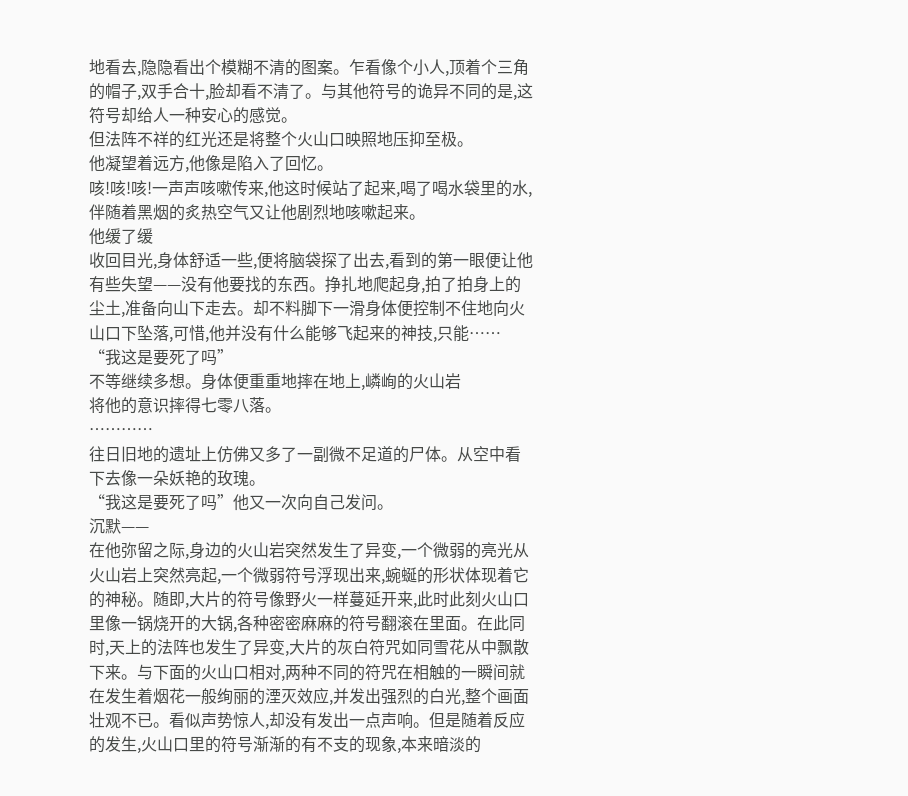地看去,隐隐看出个模糊不清的图案。乍看像个小人,顶着个三角的帽子,双手合十,脸却看不清了。与其他符号的诡异不同的是,这符号却给人一种安心的感觉。
但法阵不祥的红光还是将整个火山口映照地压抑至极。
他凝望着远方,他像是陷入了回忆。
咳!咳!咳!一声声咳嗽传来,他这时候站了起来,喝了喝水袋里的水,伴随着黑烟的炙热空气又让他剧烈地咳嗽起来。
他缓了缓
收回目光,身体舒适一些,便将脑袋探了出去,看到的第一眼便让他有些失望——没有他要找的东西。挣扎地爬起身,拍了拍身上的尘土,准备向山下走去。却不料脚下一滑身体便控制不住地向火山口下坠落,可惜,他并没有什么能够飞起来的神技,只能……
“我这是要死了吗”
不等继续多想。身体便重重地摔在地上,嶙峋的火山岩
将他的意识摔得七零八落。
…………
往日旧地的遗址上仿佛又多了一副微不足道的尸体。从空中看下去像一朵妖艳的玫瑰。
“我这是要死了吗”他又一次向自己发问。
沉默——
在他弥留之际,身边的火山岩突然发生了异变,一个微弱的亮光从火山岩上突然亮起,一个微弱符号浮现出来,蜿蜒的形状体现着它的神秘。随即,大片的符号像野火一样蔓延开来,此时此刻火山口里像一锅烧开的大锅,各种密密麻麻的符号翻滚在里面。在此同时,天上的法阵也发生了异变,大片的灰白符咒如同雪花从中飘散下来。与下面的火山口相对,两种不同的符咒在相触的一瞬间就在发生着烟花一般绚丽的湮灭效应,并发出强烈的白光,整个画面壮观不已。看似声势惊人,却没有发出一点声响。但是随着反应的发生,火山口里的符号渐渐的有不支的现象,本来暗淡的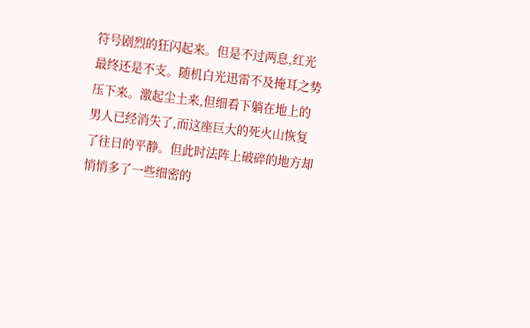符号剧烈的狂闪起来。但是不过两息,红光最终还是不支。随机白光迅雷不及掩耳之势压下来。激起尘土来,但细看下躺在地上的男人已经消失了,而这座巨大的死火山恢复了往日的平静。但此时法阵上破碎的地方却悄悄多了一些细密的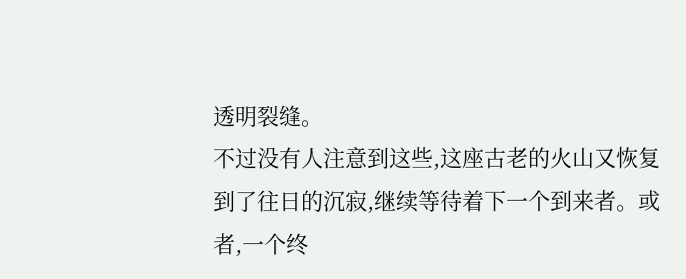透明裂缝。
不过没有人注意到这些,这座古老的火山又恢复到了往日的沉寂,继续等待着下一个到来者。或者,一个终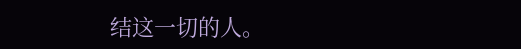结这一切的人。